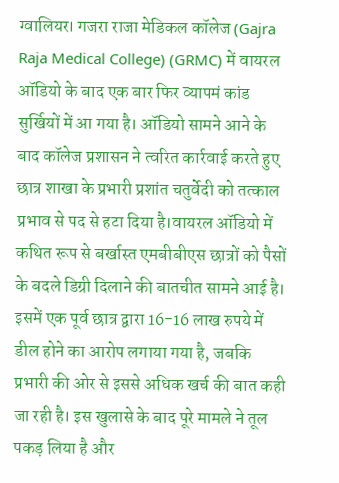ग्वालियर। गजरा राजा मेडिकल कॉलेज (Gajra Raja Medical College) (GRMC) में वायरल ऑडियो के बाद एक बार फिर व्यापमं कांड सुर्खियों में आ गया है। ऑडियो सामने आने के बाद कॉलेज प्रशासन ने त्वरित कार्रवाई करते हुए छात्र शाखा के प्रभारी प्रशांत चतुर्वेदी को तत्काल प्रभाव से पद से हटा दिया है।वायरल ऑडियो में कथित रूप से बर्खास्त एमबीबीएस छात्रों को पैसों के बदले डिग्री दिलाने की बातचीत सामने आई है। इसमें एक पूर्व छात्र द्वारा 16-16 लाख रुपये में डील होने का आरोप लगाया गया है, जबकि प्रभारी की ओर से इससे अधिक खर्च की बात कही जा रही है। इस खुलासे के बाद पूरे मामले ने तूल पकड़ लिया है और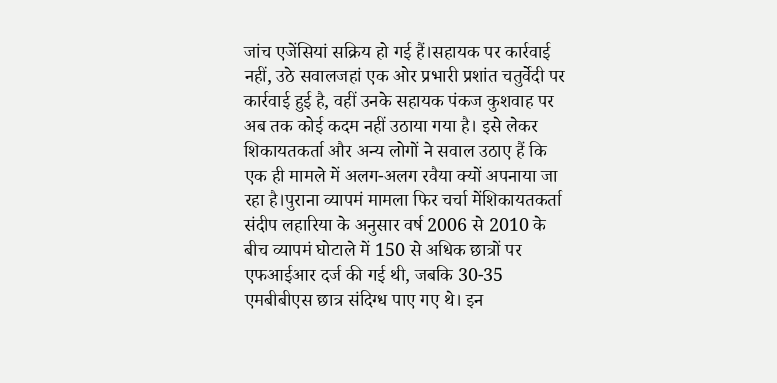जांच एजेंसियां सक्रिय हो गई हैं।सहायक पर कार्रवाई नहीं, उठे सवालजहां एक ओर प्रभारी प्रशांत चतुर्वेदी पर कार्रवाई हुई है, वहीं उनके सहायक पंकज कुशवाह पर अब तक कोई कदम नहीं उठाया गया है। इसे लेकर शिकायतकर्ता और अन्य लोगों ने सवाल उठाए हैं कि एक ही मामले में अलग-अलग रवैया क्यों अपनाया जा रहा है।पुराना व्यापमं मामला फिर चर्चा मेंशिकायतकर्ता संदीप लहारिया के अनुसार वर्ष 2006 से 2010 के बीच व्यापमं घोटाले में 150 से अधिक छात्रों पर एफआईआर दर्ज की गई थी, जबकि 30-35 एमबीबीएस छात्र संदिग्ध पाए गए थे। इन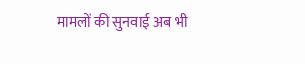मामलों की सुनवाई अब भी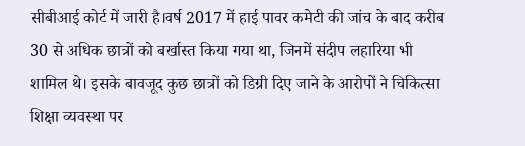सीबीआई कोर्ट में जारी है।वर्ष 2017 में हाई पावर कमेटी की जांच के बाद करीब 30 से अधिक छात्रों को बर्खास्त किया गया था, जिनमें संदीप लहारिया भी शामिल थे। इसके बावजूद कुछ छात्रों को डिग्री दिए जाने के आरोपों ने चिकित्सा शिक्षा व्यवस्था पर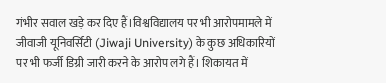गंभीर सवाल खड़े कर दिए हैं।विश्वविद्यालय पर भी आरोपमामले में जीवाजी यूनिवर्सिटी (Jiwaji University) के कुछ अधिकारियों पर भी फर्जी डिग्री जारी करने के आरोप लगे हैं। शिकायत में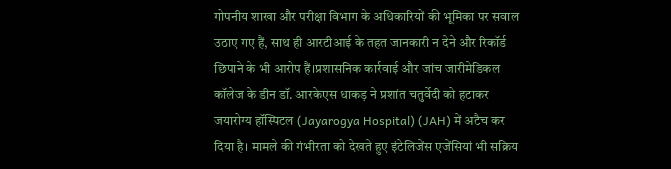गोपनीय शाखा और परीक्षा विभाग के अधिकारियों की भूमिका पर सवाल उठाए गए हैं, साथ ही आरटीआई के तहत जानकारी न देने और रिकॉर्ड छिपाने के भी आरोप हैं।प्रशासनिक कार्रवाई और जांच जारीमेडिकल कॉलेज के डीन डॉ. आरकेएस धाकड़ ने प्रशांत चतुर्वेदी को हटाकर जयारोग्य हॉस्पिटल (Jayarogya Hospital) (JAH) में अटैच कर दिया है। मामले की गंभीरता को देखते हुए इंटेलिजेंस एजेंसियां भी सक्रिय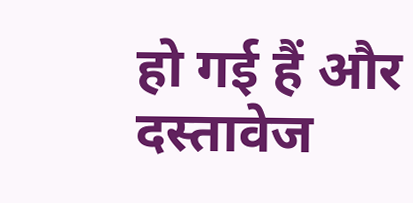हो गई हैं और दस्तावेज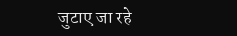जुटाए जा रहे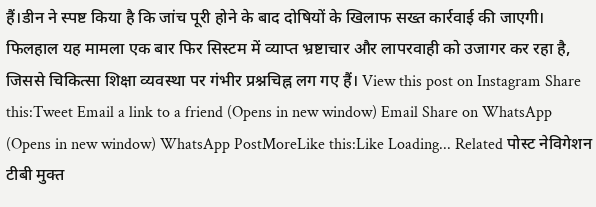हैं।डीन ने स्पष्ट किया है कि जांच पूरी होने के बाद दोषियों के खिलाफ सख्त कार्रवाई की जाएगी। फिलहाल यह मामला एक बार फिर सिस्टम में व्याप्त भ्रष्टाचार और लापरवाही को उजागर कर रहा है, जिससे चिकित्सा शिक्षा व्यवस्था पर गंभीर प्रश्नचिह्न लग गए हैं। View this post on Instagram Share this:Tweet Email a link to a friend (Opens in new window) Email Share on WhatsApp (Opens in new window) WhatsApp PostMoreLike this:Like Loading... Related पोस्ट नेविगेशन टीबी मुक्त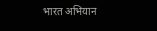भारत अभियान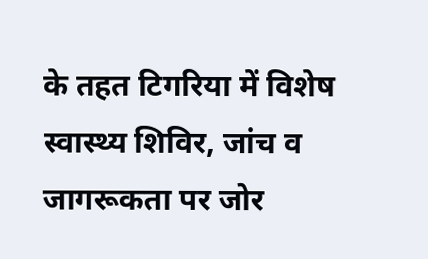के तहत टिगरिया में विशेष स्वास्थ्य शिविर, जांच व जागरूकता पर जोर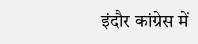इंदौर कांग्रेस में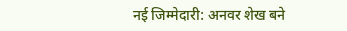नई जिम्मेदारी: अनवर शेख बने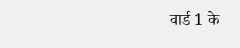वार्ड 1 के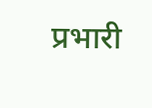प्रभारी